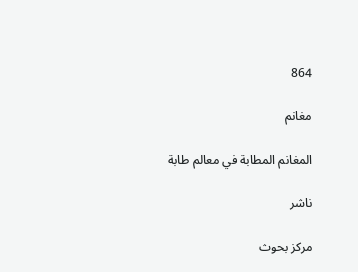864

مغانم

المغانم المطابة في معالم طابة

ناشر

مركز بحوث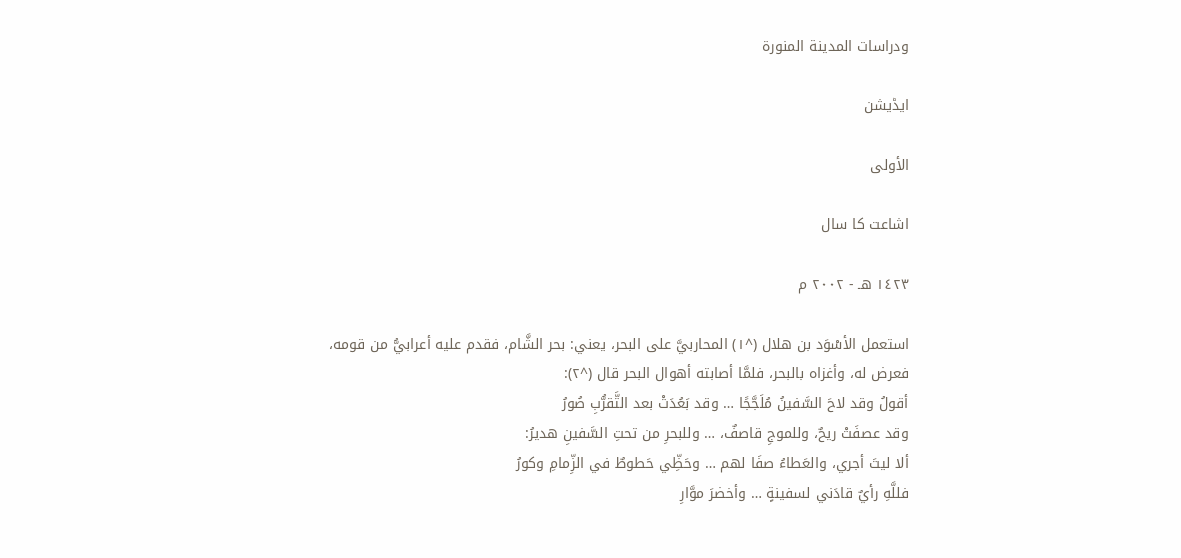ودراسات المدينة المنورة

ایڈیشن

الأولى

اشاعت کا سال

١٤٢٣ هـ - ٢٠٠٢ م

استعمل الأسْوَد بن هلال (^١) المحاربيَّ على البحر، يعني: بحر الشَّام، فقدم عليه أعرابيُّ من قومه، فعرض له، وأغزاه بالبحر، فلمَّا أصابته أهوال البحر قال (^٢):
أقولُ وقد لاحَ السَّفينُ مُلَجَّجًا … وقد بَعُدَتْ بعد التَّقرُّبِ صُورُ
وقد عصفَتْ ريحٌ، وللموجِ قاصفٌ، … وللبحرِ من تحتِ السَّفينِ هديرُ:
ألا ليتَ أجري، والعَطاءُ صفَا لهم … وحَظِّي حَطوطٌ في الزِّمامِ وكورُ
فللَّهِ رأيٌ قادَني لسفينةٍ … وأخضرَ موَّارِ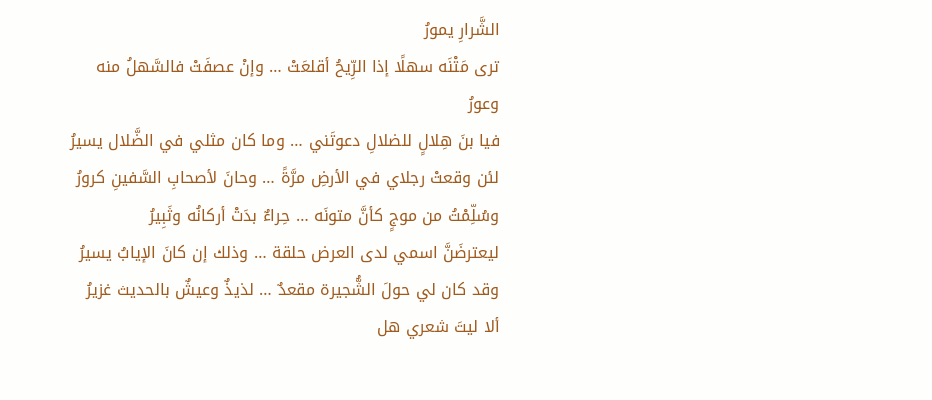الشَّرارِ يمورُ
ترى مَتْنَه سهلًا إذا الرِّيحُ أقلعَتْ … وإنْ عصفَتْ فالسَّهلُ منه وعورُ
فيا بنَ هِلالٍ للضلالِ دعوتَني … وما كان مثلي في الضَّلال يسيرُ
لئن وقعتْ رجلاي في الأرضِ مرَّةً … وحانَ لأصحابِ السَّفينِ كرورُ
وسُلِّمْتُ من موجٍ كأنَّ متونَه … حِراءٌ بدَتْ أركانُه وثَبِيرُ
ليعترضَنَّ اسمي لدى العرض حلقة … وذلك إن كانَ الإيابُ يسيرُ
وقد كان لي حولَ الشُّجيرة مقعدٌ … لذيذٌ وعيشٌ بالحديث غزيرُ
ألا ليتَ شعري هل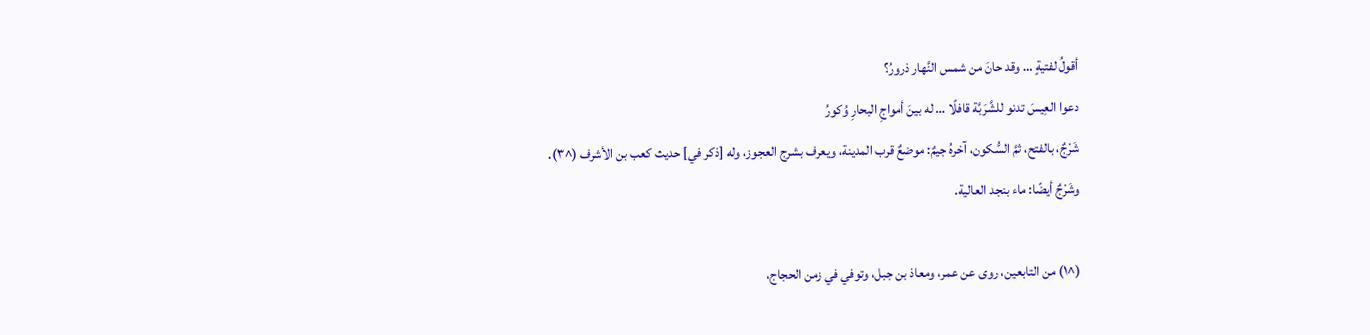أقولُ لفتيةٍ … وقد حانَ من شمس النَّهار ذرورُ؟
دعوا العِيسَ تدنو للشَّرَبَّة قافلًا … له بينَ أمواجِ البحارِ وُكورُ
شَرْجٌ، بالفتح، ثمَّ السُّكون، آخرهُ جيمٌ: موضعٌ قرب المدينة، ويعرف بشرج العجوز، وله [ذكر في] حديث كعب بن الأشرف (^٣).
وشَرْجٌ أيضًا: ماء بنجد العالية.

(^١) من التابعين، روى عن عمر، ومعاذ بن جبل، وتوفي في زمن الحجاج،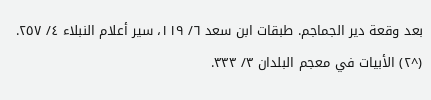بعد وقعة دير الجماجم. طبقات ابن سعد ٦/ ١١٩، سير أعلام النبلاء ٤/ ٢٥٧.
(^٢) الأبيات في معجم البلدان ٣/ ٣٣٣.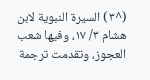(^٣) السيرة النبوية لابن هشام ٣/ ١٧، وفيها شعب العجوز، وتقدمت ترجمة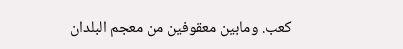كعب. ومابين معقوفين من معجم البلدان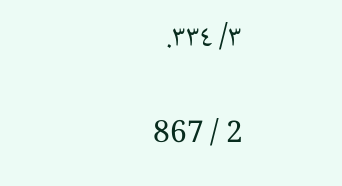٣/ ٣٣٤.

2 / 867